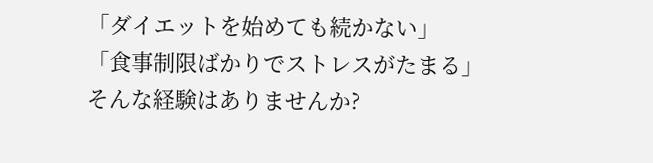「ダイエットを始めても続かない」
「食事制限ばかりでストレスがたまる」
そんな経験はありませんか?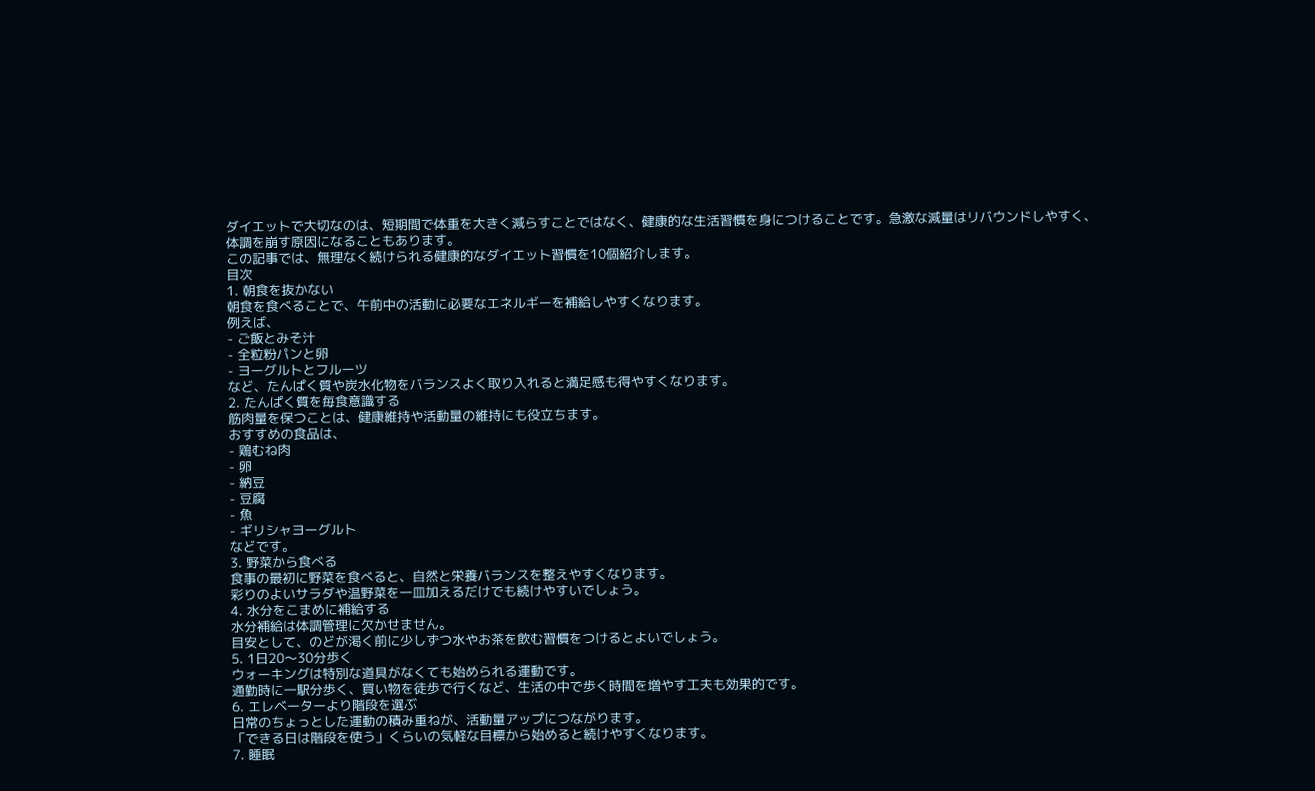ダイエットで大切なのは、短期間で体重を大きく減らすことではなく、健康的な生活習慣を身につけることです。急激な減量はリバウンドしやすく、体調を崩す原因になることもあります。
この記事では、無理なく続けられる健康的なダイエット習慣を10個紹介します。
目次
1. 朝食を抜かない
朝食を食べることで、午前中の活動に必要なエネルギーを補給しやすくなります。
例えば、
- ご飯とみそ汁
- 全粒粉パンと卵
- ヨーグルトとフルーツ
など、たんぱく質や炭水化物をバランスよく取り入れると満足感も得やすくなります。
2. たんぱく質を毎食意識する
筋肉量を保つことは、健康維持や活動量の維持にも役立ちます。
おすすめの食品は、
- 鶏むね肉
- 卵
- 納豆
- 豆腐
- 魚
- ギリシャヨーグルト
などです。
3. 野菜から食べる
食事の最初に野菜を食べると、自然と栄養バランスを整えやすくなります。
彩りのよいサラダや温野菜を一皿加えるだけでも続けやすいでしょう。
4. 水分をこまめに補給する
水分補給は体調管理に欠かせません。
目安として、のどが渇く前に少しずつ水やお茶を飲む習慣をつけるとよいでしょう。
5. 1日20〜30分歩く
ウォーキングは特別な道具がなくても始められる運動です。
通勤時に一駅分歩く、買い物を徒歩で行くなど、生活の中で歩く時間を増やす工夫も効果的です。
6. エレベーターより階段を選ぶ
日常のちょっとした運動の積み重ねが、活動量アップにつながります。
「できる日は階段を使う」くらいの気軽な目標から始めると続けやすくなります。
7. 睡眠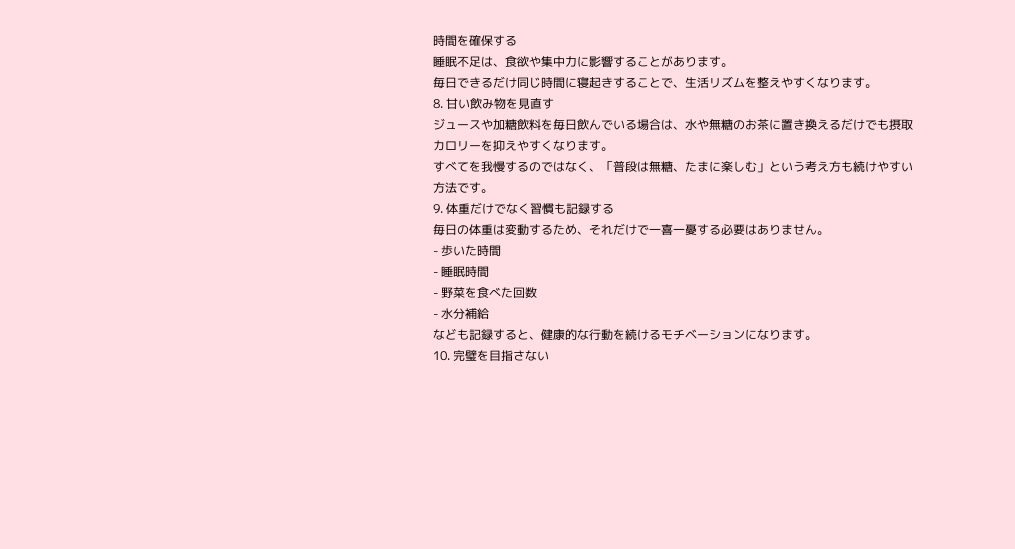時間を確保する
睡眠不足は、食欲や集中力に影響することがあります。
毎日できるだけ同じ時間に寝起きすることで、生活リズムを整えやすくなります。
8. 甘い飲み物を見直す
ジュースや加糖飲料を毎日飲んでいる場合は、水や無糖のお茶に置き換えるだけでも摂取カロリーを抑えやすくなります。
すべてを我慢するのではなく、「普段は無糖、たまに楽しむ」という考え方も続けやすい方法です。
9. 体重だけでなく習慣も記録する
毎日の体重は変動するため、それだけで一喜一憂する必要はありません。
- 歩いた時間
- 睡眠時間
- 野菜を食べた回数
- 水分補給
なども記録すると、健康的な行動を続けるモチベーションになります。
10. 完璧を目指さない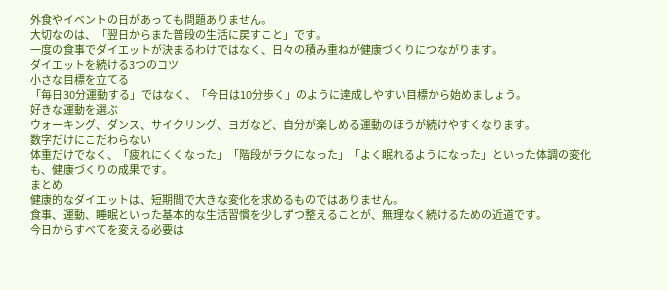外食やイベントの日があっても問題ありません。
大切なのは、「翌日からまた普段の生活に戻すこと」です。
一度の食事でダイエットが決まるわけではなく、日々の積み重ねが健康づくりにつながります。
ダイエットを続ける3つのコツ
小さな目標を立てる
「毎日30分運動する」ではなく、「今日は10分歩く」のように達成しやすい目標から始めましょう。
好きな運動を選ぶ
ウォーキング、ダンス、サイクリング、ヨガなど、自分が楽しめる運動のほうが続けやすくなります。
数字だけにこだわらない
体重だけでなく、「疲れにくくなった」「階段がラクになった」「よく眠れるようになった」といった体調の変化も、健康づくりの成果です。
まとめ
健康的なダイエットは、短期間で大きな変化を求めるものではありません。
食事、運動、睡眠といった基本的な生活習慣を少しずつ整えることが、無理なく続けるための近道です。
今日からすべてを変える必要は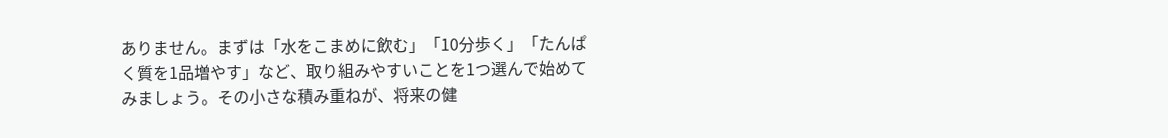ありません。まずは「水をこまめに飲む」「10分歩く」「たんぱく質を1品増やす」など、取り組みやすいことを1つ選んで始めてみましょう。その小さな積み重ねが、将来の健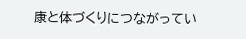康と体づくりにつながってい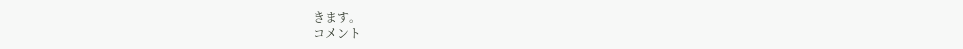きます。
コメント